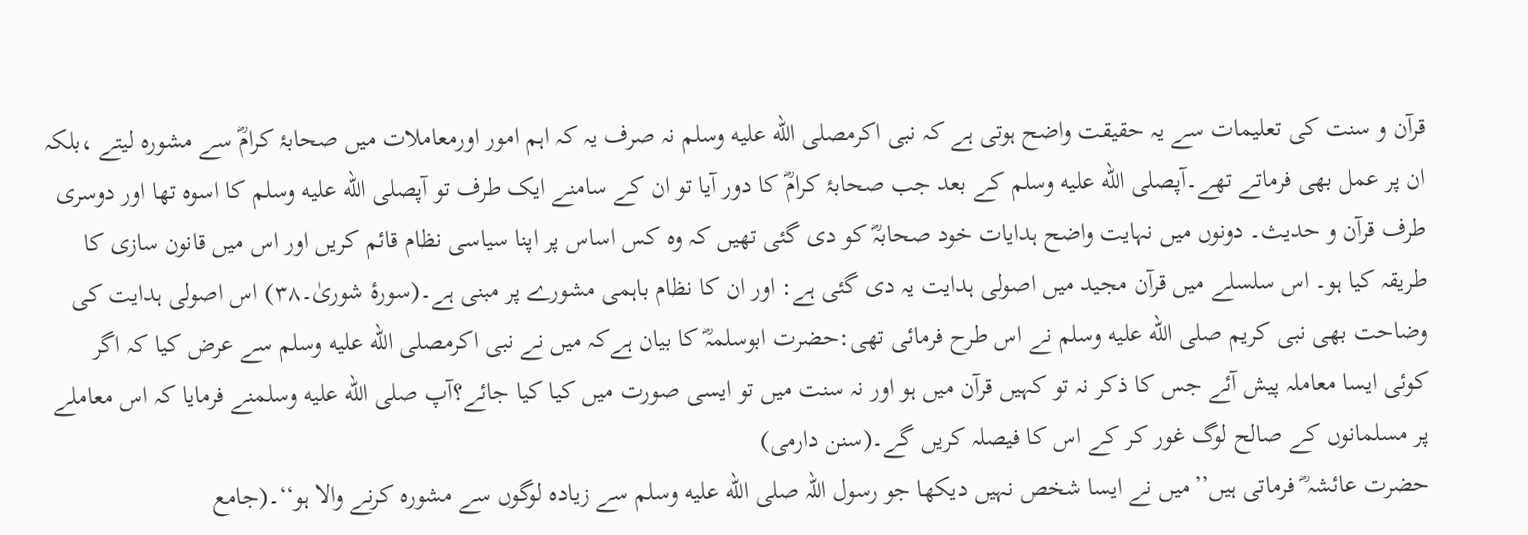قرآن و سنت کی تعلیمات سے یہ حقیقت واضح ہوتی ہے کہ نبی اکرمصلى الله عليه وسلم نہ صرف یہ کہ اہم امور اورمعاملات میں صحابۂ کرامؓ سے مشورہ لیتے ،بلکہ ان پر عمل بھی فرماتے تھے۔آپصلى الله عليه وسلم کے بعد جب صحابۂ کرامؓ کا دور آیا تو ان کے سامنے ایک طرف تو آپصلى الله عليه وسلم کا اسوہ تھا اور دوسری طرف قرآن و حدیث۔ دونوں میں نہایت واضح ہدایات خود صحابہؓ کو دی گئی تھیں کہ وہ کس اساس پر اپنا سیاسی نظام قائم کریں اور اس میں قانون سازی کا طریقہ کیا ہو۔ اس سلسلے میں قرآن مجید میں اصولی ہدایت یہ دی گئی ہے: اور ان کا نظام باہمی مشورے پر مبنی ہے۔(سورۂ شوریٰ۔۳۸) اس اصولی ہدایت کی وضاحت بھی نبی کریم صلى الله عليه وسلم نے اس طرح فرمائی تھی:حضرت ابوسلمہؓ کا بیان ہےکہ میں نے نبی اکرمصلى الله عليه وسلم سے عرض کیا کہ اگر کوئی ایسا معاملہ پیش آئے جس کا ذکر نہ تو کہیں قرآن میں ہو اور نہ سنت میں تو ایسی صورت میں کیا کیا جائے؟آپ صلى الله عليه وسلمنے فرمایا کہ اس معاملے پر مسلمانوں کے صالح لوگ غور کر کے اس کا فیصلہ کریں گے۔(سنن دارمی)
حضرت عائشہ ؓ فرماتی ہیں’’میں نے ایسا شخص نہیں دیکھا جو رسول اللہ صلى الله عليه وسلم سے زیادہ لوگوں سے مشورہ کرنے والا ہو‘‘۔(جامع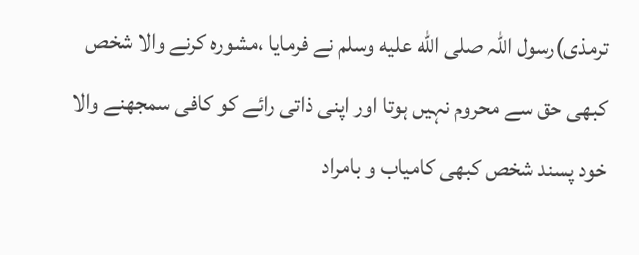ترمذی)رسول اللہ صلى الله عليه وسلم نے فرمایا ،مشورہ کرنے والا شخص کبھی حق سے محروم نہیں ہوتا اور اپنی ذاتی رائے کو کافی سمجھنے والا خود پسند شخص کبھی کامیاب و بامراد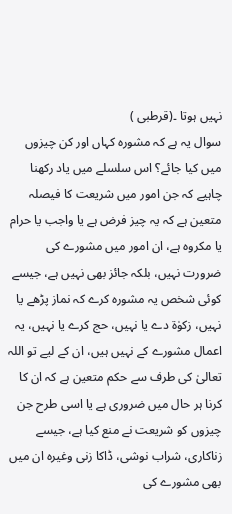نہیں ہوتا ۔(قرطبی )
سوال یہ ہے کہ مشورہ کہاں اور کن چیزوں میں کیا جائے؟ اس سلسلے میں یاد رکھنا چاہیے کہ جن امور میں شریعت کا فیصلہ متعین ہے کہ یہ چیز فرض ہے یا واجب یا حرام یا مکروہ ہے، ان امور میں مشورے کی ضرورت نہیں، بلکہ جائز بھی نہیں ہے، جیسے کوئی شخص یہ مشورہ کرے کہ نماز پڑھے یا نہیں، زکوٰۃ دے یا نہیں، حج کرے یا نہیں، یہ اعمال مشورے کے نہیں ہیں، ان کے لیے تو اللہ تعالیٰ کی طرف سے حکم متعین ہے کہ ان کا کرنا ہر حال میں ضروری ہے یا اسی طرح جن چیزوں کو شریعت نے منع کیا ہے، جیسے زناکاری، شراب نوشی، ڈاکا زنی وغیرہ ان میں بھی مشورے کی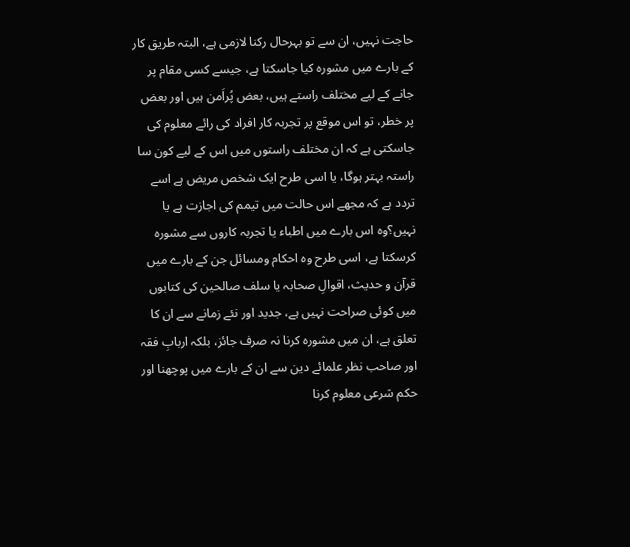حاجت نہیں، ان سے تو بہرحال رکنا لازمی ہے، البتہ طریق کار کے بارے میں مشورہ کیا جاسکتا ہے، جیسے کسی مقام پر جانے کے لیے مختلف راستے ہیں، بعض پُراَمن ہیں اور بعض پر خطر، تو اس موقع پر تجربہ کار افراد کی رائے معلوم کی جاسکتی ہے کہ ان مختلف راستوں میں اس کے لیے کون سا راستہ بہتر ہوگا، یا اسی طرح ایک شخص مریض ہے اسے تردد ہے کہ مجھے اس حالت میں تیمم کی اجازت ہے یا نہیں؟وہ اس بارے میں اطباء یا تجربہ کاروں سے مشورہ کرسکتا ہے، اسی طرح وہ احکام ومسائل جن کے بارے میں قرآن و حدیث، اقوالِ صحابہ یا سلف صالحین کی کتابوں میں کوئی صراحت نہیں ہے، جدید اور نئے زمانے سے ان کا تعلق ہے، ان میں مشورہ کرنا نہ صرف جائز، بلکہ اربابِ فقہ اور صاحب نظر علمائے دین سے ان کے بارے میں پوچھنا اور حکم شرعی معلوم کرنا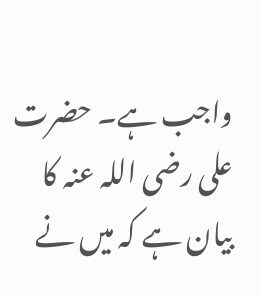واجب ہے۔ حضرت علی رضی اللہ عنہ کا بیان ہے کہ میں نے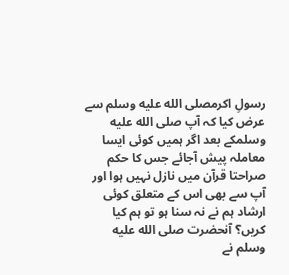رسولِ اکرمصلى الله عليه وسلم سے عرض کیا کہ آپ صلى الله عليه وسلمکے بعد اگر ہمیں کوئی ایسا معاملہ پیش آجائے جس کا حکم صراحتا قرآن میں نازل نہیں ہوا اور آپ سے بھی اس کے متعلق کوئی ارشاد ہم نے نہ سنا ہو تو ہم کیا کریں؟ آنحضرت صلى الله عليه وسلم نے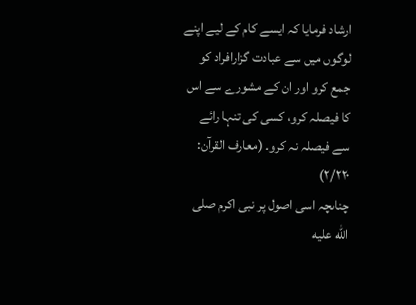ارشاد فرمایا کہ ایسے کام کے لیے اپنے لوگوں میں سے عبادت گزارافراد کو جمع کرو اور ان کے مشورے سے اس کا فیصلہ کرو، کسی کی تنہا رائے سے فیصلہ نہ کرو۔ (معارف القرآن: ۲/۲۲۰)
چناںچہ اسی اصول پر نبی اکرم صلى الله عليه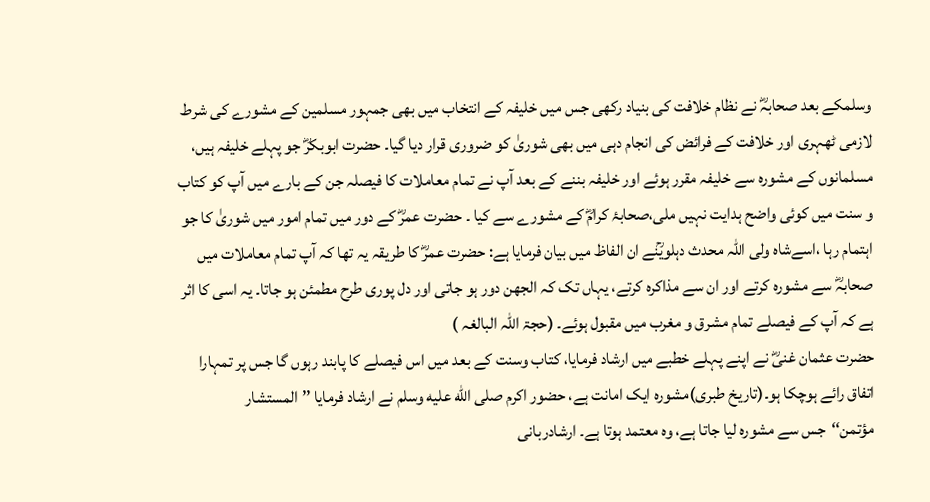وسلمکے بعد صحابہؓ نے نظام خلافت کی بنیاد رکھی جس میں خلیفہ کے انتخاب میں بھی جمہور مسلمین کے مشورے کی شرط لازمی ٹھہری اور خلافت کے فرائض کی انجام دہی میں بھی شوریٰ کو ضروری قرار دیا گیا۔ حضرت ابوبکرؓ جو پہلے خلیفہ ہیں، مسلمانوں کے مشورہ سے خلیفہ مقرر ہوئے اور خلیفہ بننے کے بعد آپ نے تمام معاملات کا فیصلہ جن کے بارے میں آپ کو کتاب و سنت میں کوئی واضح ہدایت نہیں ملی،صحابۂ کرامؓ کے مشورے سے کیا ۔ حضرت عمرؓ کے دور میں تمام امور میں شوریٰ کا جو اہتمام رہا ،اسےشاہ ولی اللہ محدث دہلویؒنے ان الفاظ میں بیان فرمایا ہے: حضرت عمرؓ کا طریقہ یہ تھا کہ آپ تمام معاملات میں صحابہؓ سے مشورہ کرتے اور ان سے مذاکرہ کرتے، یہاں تک کہ الجھن دور ہو جاتی اور دل پوری طرح مطمئن ہو جاتا۔ یہ اسی کا اثر ہے کہ آپ کے فیصلے تمام مشرق و مغرب میں مقبول ہوئے۔ (حجۃ اللہ البالغہ )
حضرت عثمان غنیؓ نے اپنے پہلے خطبے میں ارشاد فرمایا، کتاب وسنت کے بعد میں اس فیصلے کا پابند رہوں گا جس پر تمہارا اتفاق رائے ہوچکا ہو۔(تاریخ طبری)مشورہ ایک امانت ہے، حضور اکرم صلى الله عليه وسلم نے ارشاد فرمایا ’’المستشار مؤتمن‘‘جس سے مشورہ لیا جاتا ہے، وہ معتمد ہوتا ہے۔ ارشادربانی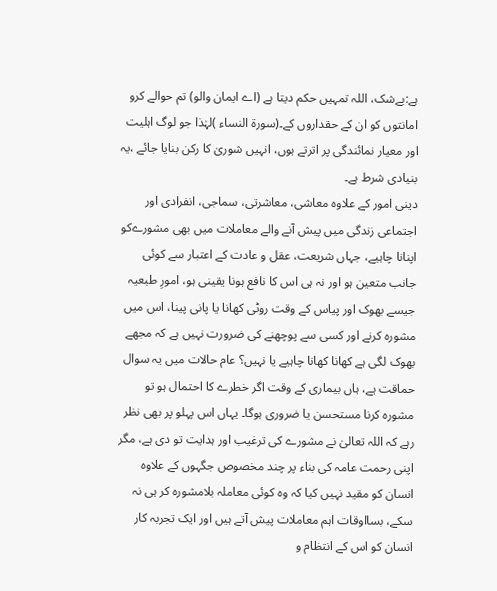ہے:بےشک، اللہ تمہیں حکم دیتا ہے (اے ایمان والو) تم حوالے کرو امانتوں کو ان کے حقداروں کے۔(سورۃ النساء )لہٰذا جو لوگ اہلیت اور معیار نمائندگی پر اترتے ہوں، انہیں شوریٰ کا رکن بنایا جائے ،یہ بنیادی شرط ہے۔
دینی امور کے علاوہ معاشی، معاشرتی، سماجی، انفرادی اور اجتماعی زندگی میں پیش آنے والے معاملات میں بھی مشورےکو اپنانا چاہیے، جہاں شریعت، عقل و عادت کے اعتبار سے کوئی جانب متعین ہو اور نہ ہی اس کا نافع ہونا یقینی ہو، امورِ طبعیہ جیسے بھوک اور پیاس کے وقت روٹی کھانا یا پانی پینا، اس میں مشورہ کرنے اور کسی سے پوچھنے کی ضرورت نہیں ہے کہ مجھے بھوک لگی ہے کھانا کھانا چاہیے یا نہیں؟ عام حالات میں یہ سوال حماقت ہے، ہاں بیماری کے وقت اگر خطرے کا احتمال ہو تو مشورہ کرنا مستحسن یا ضروری ہوگا۔ یہاں اس پہلو پر بھی نظر رہے کہ اللہ تعالیٰ نے مشورے کی ترغیب اور ہدایت تو دی ہے، مگر اپنی رحمت عامہ کی بناء پر چند مخصوص جگہوں کے علاوہ انسان کو مقید نہیں کیا کہ وہ کوئی معاملہ بلامشورہ کر ہی نہ سکے، بسااوقات اہم معاملات پیش آتے ہیں اور ایک تجربہ کار انسان کو اس کے انتظام و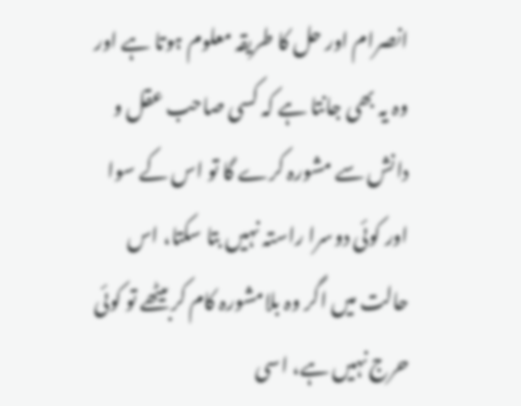انصرام اور حل کا طریقہ معلوم ہوتا ہے اور وہ یہ بھی جانتا ہے کہ کسی صاحب عقل و دانش سے مشورہ کرے گا تو اس کے سوا اور کوئی دوسرا راستہ نہیں بتا سکتا، اس حالت میں اگر وہ بلامشورہ کام کربیٹھے تو کوئی حرج نہیں ہے، اسی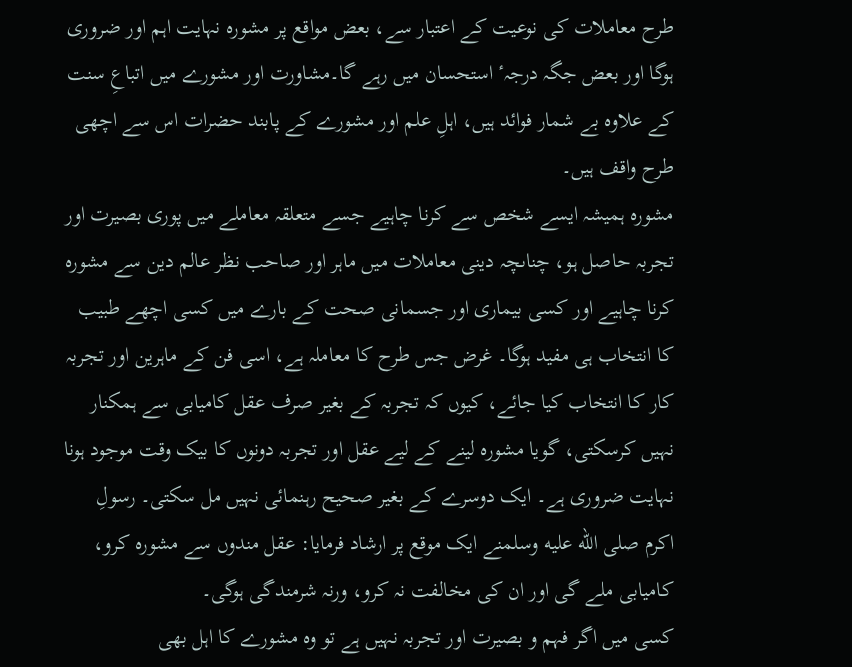طرح معاملات کی نوعیت کے اعتبار سے، بعض مواقع پر مشورہ نہایت اہم اور ضروری ہوگا اور بعض جگہ درجہٴ استحسان میں رہے گا۔مشاورت اور مشورے میں اتباعِ سنت کے علاوہ بے شمار فوائد ہیں، اہلِ علم اور مشورے کے پابند حضرات اس سے اچھی طرح واقف ہیں۔
مشورہ ہمیشہ ایسے شخص سے کرنا چاہیے جسے متعلقہ معاملے میں پوری بصیرت اور تجربہ حاصل ہو، چناںچہ دینی معاملات میں ماہر اور صاحب نظر عالم دین سے مشورہ کرنا چاہیے اور کسی بیماری اور جسمانی صحت کے بارے میں کسی اچھے طبیب کا انتخاب ہی مفید ہوگا۔ غرض جس طرح کا معاملہ ہے، اسی فن کے ماہرین اور تجربہ کار کا انتخاب کیا جائے، کیوں کہ تجربہ کے بغیر صرف عقل کامیابی سے ہمکنار نہیں کرسکتی، گویا مشورہ لینے کے لیے عقل اور تجربہ دونوں کا بیک وقت موجود ہونا نہایت ضروری ہے۔ ایک دوسرے کے بغیر صحیح رہنمائی نہیں مل سکتی۔ رسولِ اکرم صلى الله عليه وسلمنے ایک موقع پر ارشاد فرمایا: عقل مندوں سے مشورہ کرو، کامیابی ملے گی اور ان کی مخالفت نہ کرو، ورنہ شرمندگی ہوگی۔
کسی میں اگر فہم و بصیرت اور تجربہ نہیں ہے تو وہ مشورے کا اہل بھی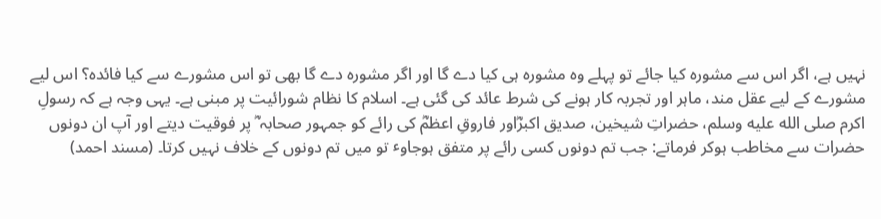نہیں ہے، اگر اس سے مشورہ کیا جائے تو پہلے وہ مشورہ ہی کیا دے گا اور اگر مشورہ دے گا بھی تو اس مشورے سے کیا فائدہ؟ اس لیے مشورے کے لیے عقل مند، ماہر اور تجربہ کار ہونے کی شرط عائد کی گئی ہے۔ اسلام کا نظام شورائیت پر مبنی ہے۔ یہی وجہ ہے کہ رسولِ اکرم صلى الله عليه وسلم، حضراتِ شیخین، صدیق اکبرؓاور فاروقِ اعظمؓ کی رائے کو جمہور صحابہ ؓ پر فوقیت دیتے اور آپ ان دونوں حضرات سے مخاطب ہوکر فرماتے: جب تم دونوں کسی رائے پر متفق ہوجاوٴ تو میں تم دونوں کے خلاف نہیں کرتا۔ (مسند احمد)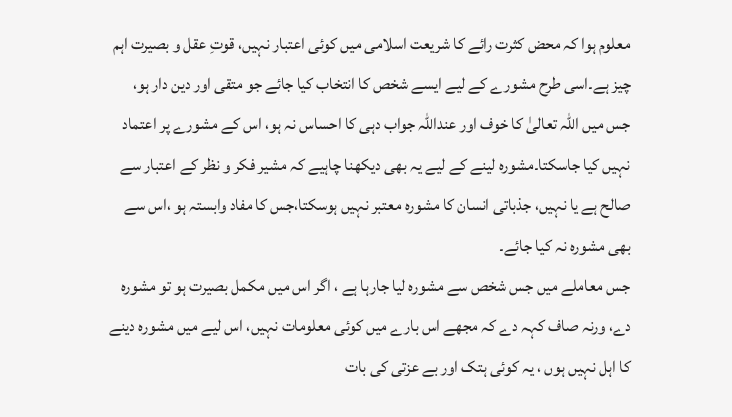معلوم ہوا کہ محض کثرت رائے کا شریعت اسلامی میں کوئی اعتبار نہیں، قوتِ عقل و بصیرت اہم چیز ہے۔اسی طرح مشورے کے لیے ایسے شخص کا انتخاب کیا جائے جو متقی اور دین دار ہو، جس میں اللہ تعالیٰ کا خوف اور عنداللہ جواب دہی کا احساس نہ ہو، اس کے مشورے پر اعتماد نہیں کیا جاسکتا۔مشورہ لینے کے لیے یہ بھی دیکھنا چاہیے کہ مشیر فکر و نظر کے اعتبار سے صالح ہے یا نہیں، جذباتی انسان کا مشورہ معتبر نہیں ہوسکتا،جس کا مفاد وابستہ ہو ،اس سے بھی مشورہ نہ کیا جائے۔
جس معاملے میں جس شخص سے مشورہ لیا جارہا ہے ، اگر اس میں مکمل بصیرت ہو تو مشورہ دے، ورنہ صاف کہہ دے کہ مجھے اس بارے میں کوئی معلومات نہیں، اس لیے میں مشورہ دینے کا اہل نہیں ہوں ، یہ کوئی ہتک اور بے عزتی کی بات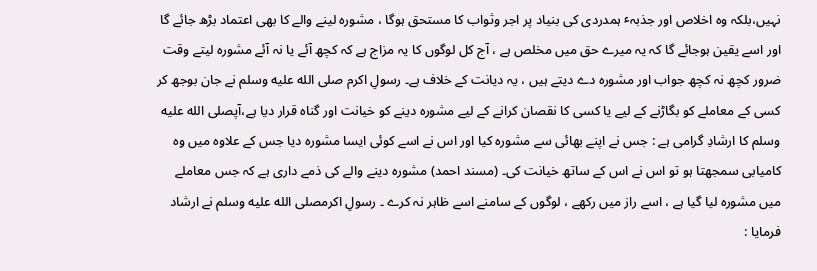نہیں،بلکہ وہ اخلاص اور جذبہٴ ہمدردی کی بنیاد پر اجر وثواب کا مستحق ہوگا ، مشورہ لینے والے کا بھی اعتماد بڑھ جائے گا اور اسے یقین ہوجائے گا کہ یہ میرے حق میں مخلص ہے ، آج کل لوگوں کا یہ مزاج ہے کہ کچھ آئے یا نہ آئے مشورہ لیتے وقت ضرور کچھ نہ کچھ جواب اور مشورہ دے دیتے ہیں ، یہ دیانت کے خلاف ہے۔ رسولِ اکرم صلى الله عليه وسلم نے جان بوجھ کر کسی کے معاملے کو بگاڑنے کے لیے یا کسی کا نقصان کرانے کے لیے مشورہ دینے کو خیانت اور گناہ قرار دیا ہے،آپصلى الله عليه وسلم کا ارشادِ گرامی ہے : جس نے اپنے بھائی سے مشورہ کیا اور اس نے اسے کوئی ایسا مشورہ دیا جس کے علاوہ میں وہ کامیابی سمجھتا ہو تو اس نے اس کے ساتھ خیانت کی۔ (مسند احمد) مشورہ دینے والے کی ذمے داری ہے کہ جس معاملے میں مشورہ لیا گیا ہے ، اسے راز میں رکھے ، لوگوں کے سامنے اسے ظاہر نہ کرے ۔ رسولِ اکرمصلى الله عليه وسلم نے ارشاد فرمایا :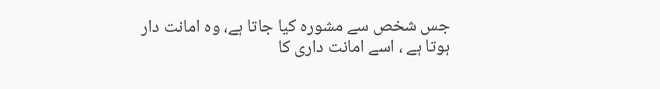جس شخص سے مشورہ کیا جاتا ہے، وہ امانت دار ہوتا ہے ، اسے امانت داری کا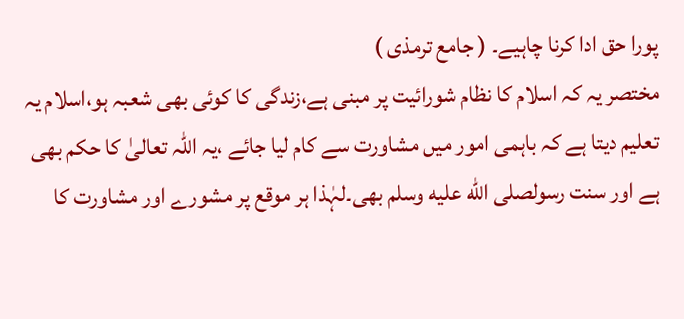پورا حق ادا کرنا چاہیے۔ ( جامع ترمذی )
مختصر یہ کہ اسلام کا نظام شورائیت پر مبنی ہے،زندگی کا کوئی بھی شعبہ ہو،اسلام یہ تعلیم دیتا ہے کہ باہمی امور میں مشاورت سے کام لیا جائے ،یہ اللہ تعالیٰ کا حکم بھی ہے اور سنت رسولصلى الله عليه وسلم بھی۔لہٰذا ہر موقع پر مشورے اور مشاورت کا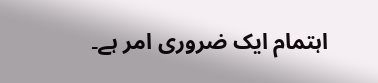اہتمام ایک ضروری امر ہے۔